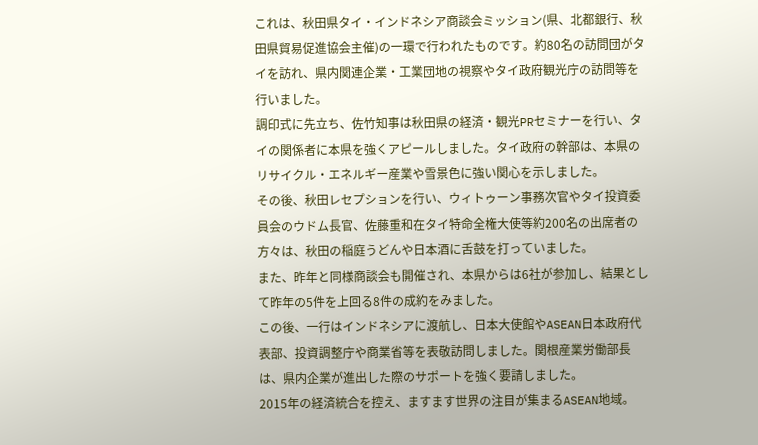これは、秋田県タイ・インドネシア商談会ミッション(県、北都銀行、秋田県貿易促進協会主催)の一環で行われたものです。約80名の訪問団がタイを訪れ、県内関連企業・工業団地の視察やタイ政府観光庁の訪問等を行いました。
調印式に先立ち、佐竹知事は秋田県の経済・観光PRセミナーを行い、タイの関係者に本県を強くアピールしました。タイ政府の幹部は、本県のリサイクル・エネルギー産業や雪景色に強い関心を示しました。
その後、秋田レセプションを行い、ウィトゥーン事務次官やタイ投資委員会のウドム長官、佐藤重和在タイ特命全権大使等約200名の出席者の方々は、秋田の稲庭うどんや日本酒に舌鼓を打っていました。
また、昨年と同様商談会も開催され、本県からは6社が参加し、結果として昨年の5件を上回る8件の成約をみました。
この後、一行はインドネシアに渡航し、日本大使館やASEAN日本政府代表部、投資調整庁や商業省等を表敬訪問しました。関根産業労働部長は、県内企業が進出した際のサポートを強く要請しました。
2015年の経済統合を控え、ますます世界の注目が集まるASEAN地域。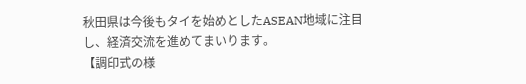秋田県は今後もタイを始めとしたASEAN地域に注目し、経済交流を進めてまいります。
【調印式の様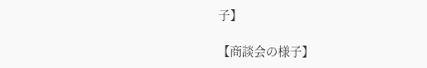子】

【商談会の様子】